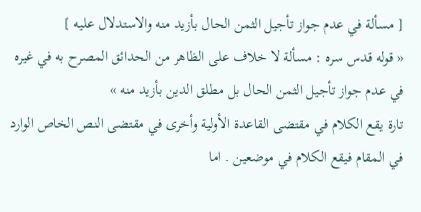[ مسألة في عدم جواز تأجيل الثمن الحال بأزيد منه والاستدلال عليه ]
« قوله قدس سره : مسألة لا خلاف على الظاهر من الحدائق المصرح به في غيره في عدم جواز تأجيل الثمن الحال بل مطلق الدين بأزيد منه »
تارة يقع الكلام في مقتضى القاعدة الأولية وأخرى في مقتضى النص الخاص الوارد في المقام فيقع الكلام في موضعين . اما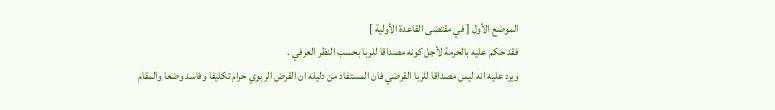الموضع الأول [ في مقتضى القاعدة الأولية ]
فقد حكم عليه بالحرمة لأجل كونه مصداقا للربا بحسب النظر العرفي .
ويرد عليه انه ليس مصداقا للربا القرضي فان المستفاد من دليله ان القرض الربوي حرام تكليفا وفاسد وضعا والمقام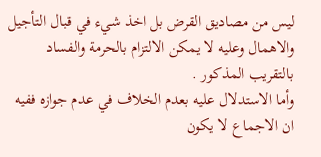ليس من مصاديق القرض بل اخذ شيء في قبال التأجيل والاهمال وعليه لا يمكن الالتزام بالحرمة والفساد بالتقريب المذكور .
وأما الاستدلال عليه بعدم الخلاف في عدم جوازه ففيه ان الاجماع لا يكون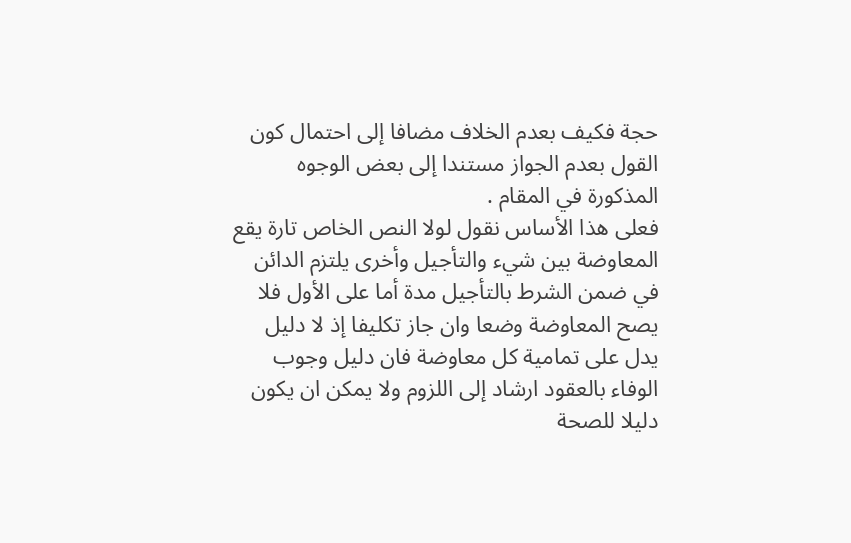حجة فكيف بعدم الخلاف مضافا إلى احتمال كون القول بعدم الجواز مستندا إلى بعض الوجوه المذكورة في المقام .
فعلى هذا الأساس نقول لولا النص الخاص تارة يقع المعاوضة بين شيء والتأجيل وأخرى يلتزم الدائن في ضمن الشرط بالتأجيل مدة أما على الأول فلا يصح المعاوضة وضعا وان جاز تكليفا إذ لا دليل يدل على تمامية كل معاوضة فان دليل وجوب الوفاء بالعقود ارشاد إلى اللزوم ولا يمكن ان يكون دليلا للصحة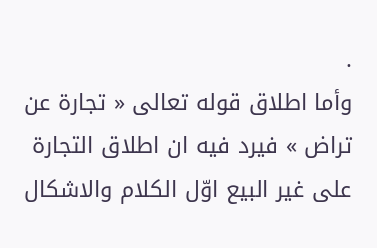.
وأما اطلاق قوله تعالى « تجارة عن تراض » فيرد فيه ان اطلاق التجارة على غير البيع اوّل الكلام والاشكال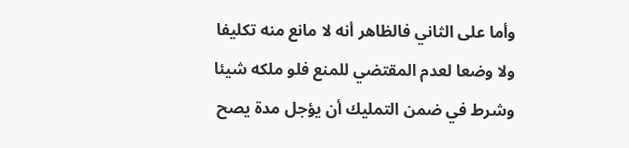وأما على الثاني فالظاهر أنه لا مانع منه تكليفا ولا وضعا لعدم المقتضي للمنع فلو ملكه شيئا وشرط في ضمن التمليك أن يؤجل مدة يصح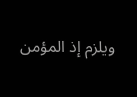ويلزم إذ المؤمن